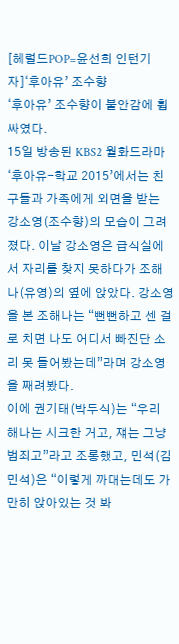[헤럴드POP=윤선희 인턴기자]‘후아유’ 조수향
‘후아유’ 조수향이 불안감에 휩싸였다.
15일 방송된 KBS2 월화드라마 ‘후아유-학교 2015’에서는 친구들과 가족에게 외면을 받는 강소영(조수향)의 모습이 그려졌다. 이날 강소영은 급식실에서 자리를 찾지 못하다가 조해나(유영)의 옆에 앉았다. 강소영을 본 조해나는 “뻔뻔하고 센 걸로 치면 나도 어디서 빠진단 소리 못 들어봤는데”라며 강소영을 째려봤다.
이에 권기태(박두식)는 “우리 해나는 시크한 거고, 쟤는 그냥 범죄고”라고 조롱했고, 민석(김민석)은 “이렇게 까대는데도 가만히 앉아있는 것 봐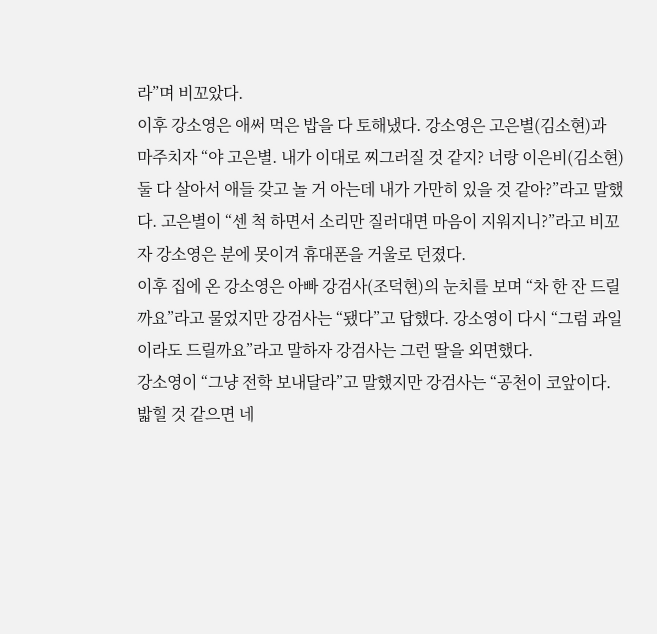라”며 비꼬았다.
이후 강소영은 애써 먹은 밥을 다 토해냈다. 강소영은 고은별(김소현)과 마주치자 “야 고은별. 내가 이대로 찌그러질 것 같지? 너랑 이은비(김소현) 둘 다 살아서 애들 갖고 놀 거 아는데 내가 가만히 있을 것 같아?”라고 말했다. 고은별이 “센 척 하면서 소리만 질러대면 마음이 지워지니?”라고 비꼬자 강소영은 분에 못이겨 휴대폰을 거울로 던졌다.
이후 집에 온 강소영은 아빠 강검사(조덕현)의 눈치를 보며 “차 한 잔 드릴까요”라고 물었지만 강검사는 “됐다”고 답했다. 강소영이 다시 “그럼 과일이라도 드릴까요”라고 말하자 강검사는 그런 딸을 외면했다.
강소영이 “그냥 전학 보내달라”고 말했지만 강검사는 “공천이 코앞이다. 밟힐 것 같으면 네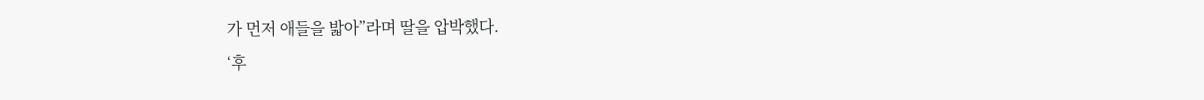가 먼저 애들을 밟아”라며 딸을 압박했다.
‘후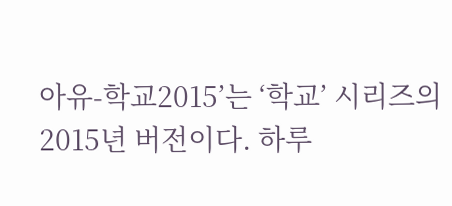아유-학교2015’는 ‘학교’ 시리즈의 2015년 버전이다. 하루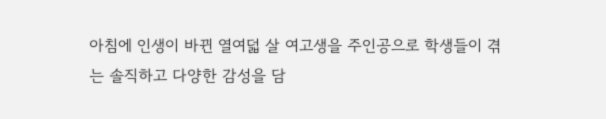아침에 인생이 바뀐 열여덟 살 여고생을 주인공으로 학생들이 겪는 솔직하고 다양한 감성을 담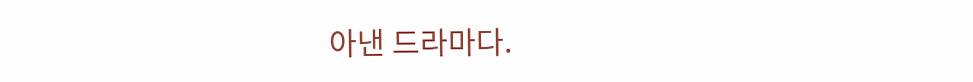아낸 드라마다.